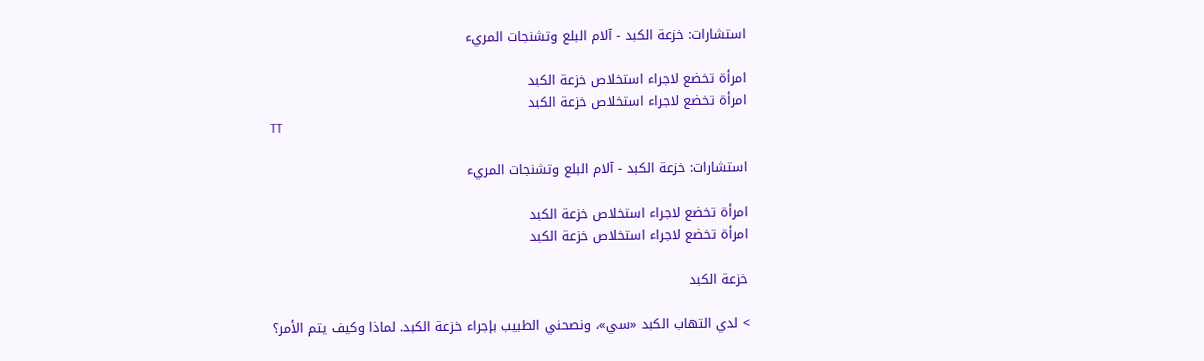استشارات: خزعة الكبد - آلام البلع وتشنجات المريء

امرأة تخضع لاجراء استخلاص خزعة الكبد
امرأة تخضع لاجراء استخلاص خزعة الكبد
TT

استشارات: خزعة الكبد - آلام البلع وتشنجات المريء

امرأة تخضع لاجراء استخلاص خزعة الكبد
امرأة تخضع لاجراء استخلاص خزعة الكبد

خزعة الكبد

> لدي التهاب الكبد «سي»، ونصحني الطبيب بإجراء خزعة الكبد. لماذا وكيف يتم الأمر؟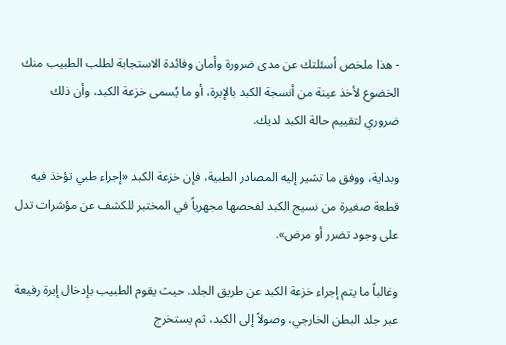- هذا ملخص أسئلتك عن مدى ضرورة وأمان وفائدة الاستجابة لطلب الطبيب منك الخضوع لأخذ عينة من أنسجة الكبد بالإبرة، أو ما يُسمى خزعة الكبد، وأن ذلك ضروري لتقييم حالة الكبد لديك.

وبداية، ووفق ما تشير إليه المصادر الطبية، فإن خزعة الكبد «إجراء طبي تؤخذ فيه قطعة صغيرة من نسيج الكبد لفحصها مجهرياً في المختبر للكشف عن مؤشرات تدل على وجود تضرر أو مرض».

وغالباً ما يتم إجراء خزعة الكبد عن طريق الجلد. حيث يقوم الطبيب بإدخال إبرة رفيعة عبر جلد البطن الخارجي، وصولاً إلى الكبد، ثم يستخرج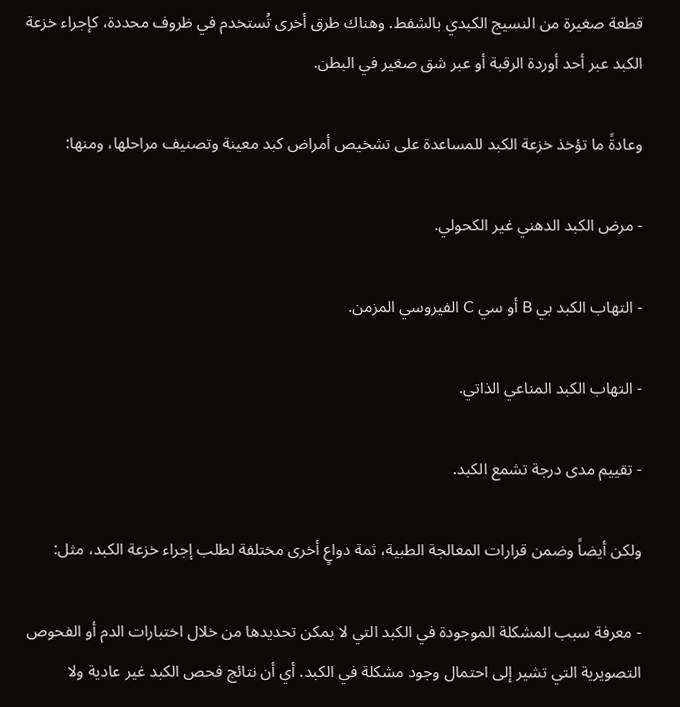قطعة صغيرة من النسيج الكبدي بالشفط. وهناك طرق أخرى تُستخدم في ظروف محددة، كإجراء خزعة الكبد عبر أحد أوردة الرقبة أو عبر شق صغير في البطن.

وعادةً ما تؤخذ خزعة الكبد للمساعدة على تشخيص أمراض كبد معينة وتصنيف مراحلها، ومنها:

- مرض الكبد الدهني غير الكحولي.

- التهاب الكبد بي B أو سي C الفيروسي المزمن.

- التهاب الكبد المناعي الذاتي.

- تقييم مدى درجة تشمع الكبد.

ولكن أيضاً وضمن قرارات المعالجة الطبية، ثمة دواعٍ أخرى مختلفة لطلب إجراء خزعة الكبد، مثل:

- معرفة سبب المشكلة الموجودة في الكبد التي لا يمكن تحديدها من خلال اختبارات الدم أو الفحوص التصويرية التي تشير إلى احتمال وجود مشكلة في الكبد. أي أن نتائج فحص الكبد غير عادية ولا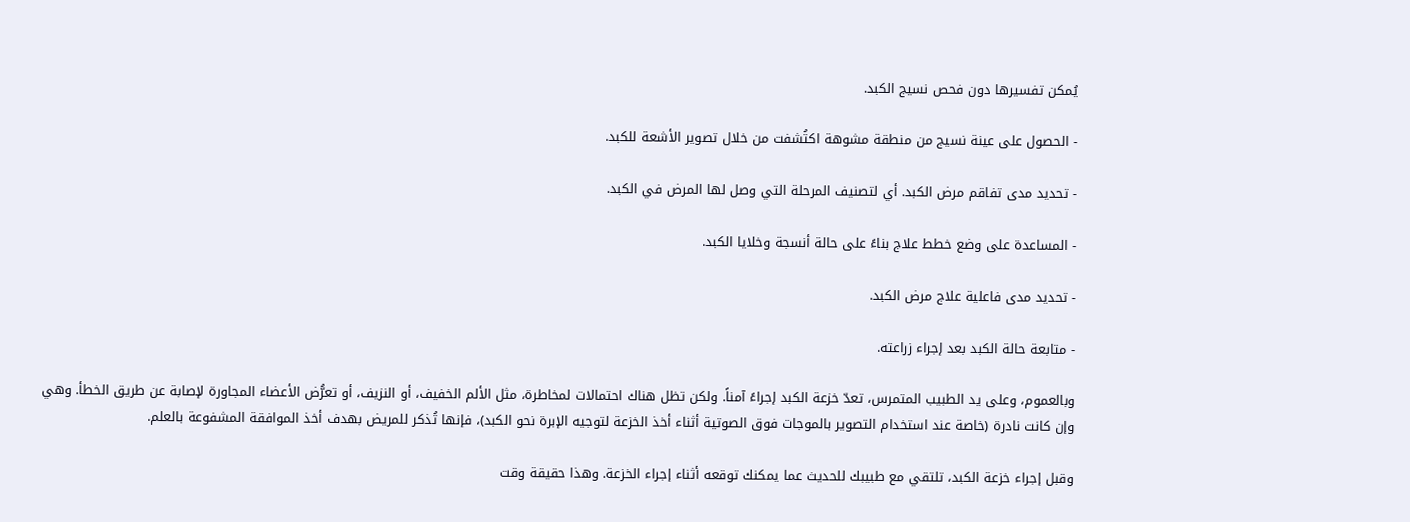يُمكن تفسيرها دون فحص نسيج الكبد.

- الحصول على عينة نسيج من منطقة مشوهة اكتُشفت من خلال تصوير الأشعة للكبد.

- تحديد مدى تفاقم مرض الكبد. أي لتصنيف المرحلة التي وصل لها المرض في الكبد.

- المساعدة على وضع خطط علاج بناءً على حالة أنسجة وخلايا الكبد.

- تحديد مدى فاعلية علاج مرض الكبد.

- متابعة حالة الكبد بعد إجراء زراعته.

وبالعموم، وعلى يد الطبيب المتمرس، تعدّ خزعة الكبد إجراءً آمناً. ولكن تظل هناك احتمالات لمخاطرة، مثل الألم الخفيف، أو النزيف، أو تعرُّض الأعضاء المجاورة لإصابة عن طريق الخطأ. وهي وإن كانت نادرة (خاصة عند استخدام التصوير بالموجات فوق الصوتية أثناء أخذ الخزعة لتوجيه الإبرة نحو الكبد)، فإنها تُذكر للمريض بهدف أخذ الموافقة المشفوعة بالعلم.

وقبل إجراء خزعة الكبد، تلتقي مع طبيبك للحديث عما يمكنك توقعه أثناء إجراء الخزعة. وهذا حقيقة وقت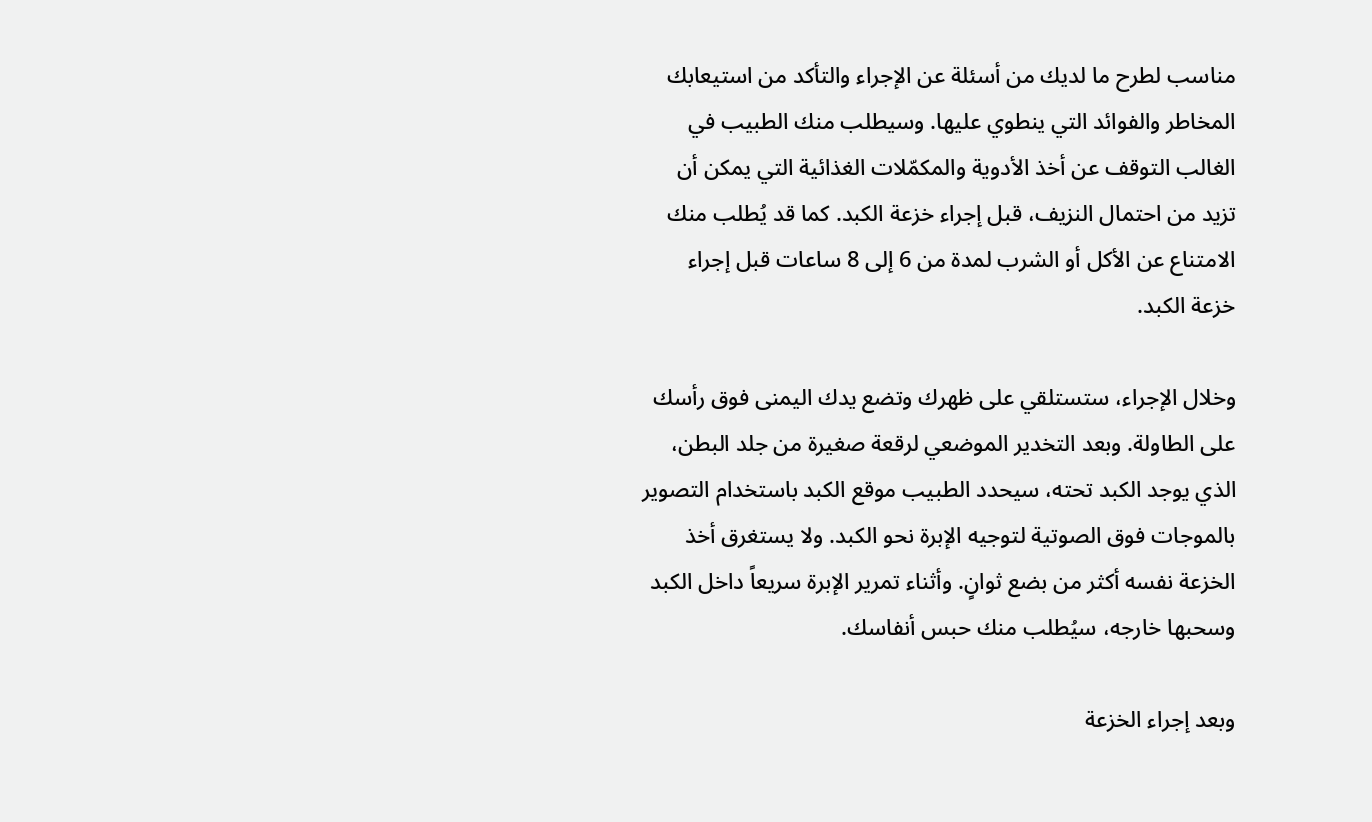مناسب لطرح ما لديك من أسئلة عن الإجراء والتأكد من استيعابك المخاطر والفوائد التي ينطوي عليها. وسيطلب منك الطبيب في الغالب التوقف عن أخذ الأدوية والمكمّلات الغذائية التي يمكن أن تزيد من احتمال النزيف، قبل إجراء خزعة الكبد. كما قد يُطلب منك الامتناع عن الأكل أو الشرب لمدة من 6 إلى 8 ساعات قبل إجراء خزعة الكبد.

وخلال الإجراء، ستستلقي على ظهرك وتضع يدك اليمنى فوق رأسك على الطاولة. وبعد التخدير الموضعي لرقعة صغيرة من جلد البطن، الذي يوجد الكبد تحته، سيحدد الطبيب موقع الكبد باستخدام التصوير بالموجات فوق الصوتية لتوجيه الإبرة نحو الكبد. ولا يستغرق أخذ الخزعة نفسه أكثر من بضع ثوانٍ. وأثناء تمرير الإبرة سريعاً داخل الكبد وسحبها خارجه، سيُطلب منك حبس أنفاسك.

وبعد إجراء الخزعة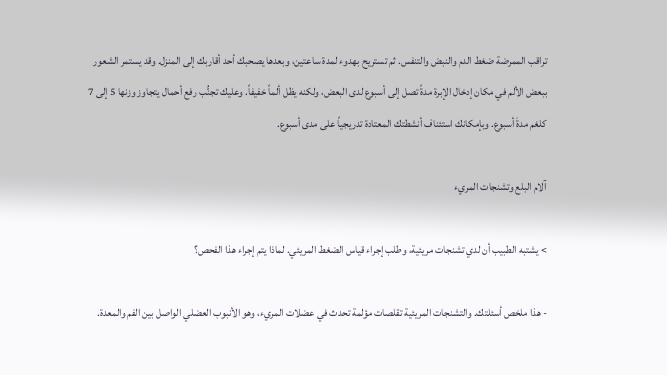تراقب الممرضة ضغط الدم والنبض والتنفس. ثم تستريح بهدوء لمدة ساعتين، وبعدها يصحبك أحد أقاربك إلى المنزل. وقد يستمر الشعور ببعض الألم في مكان إدخال الإبرة مدةً تصل إلى أسبوع لدى البعض، ولكنه يظل ألماً خفيفاً. وعليك تجنُّب رفع أحمال يتجاوز وزنها 5 إلى 7 كلغم مدةَ أسبوع. وبإمكانك استئناف أنشطتك المعتادة تدريجياً على مدى أسبوع.

آلام البلع وتشنجات المريء

> يشتبه الطبيب أن لدي تشنجات مريئية، وطلب إجراء قياس الضغط المريئي. لماذا يتم إجراء هذا الفحص؟

- هذا ملخص أسئلتك. والتشنجات المريئية تقلصات مؤلمة تحدث في عضلات المريء، وهو الأنبوب العضلي الواصل بين الفم والمعدة.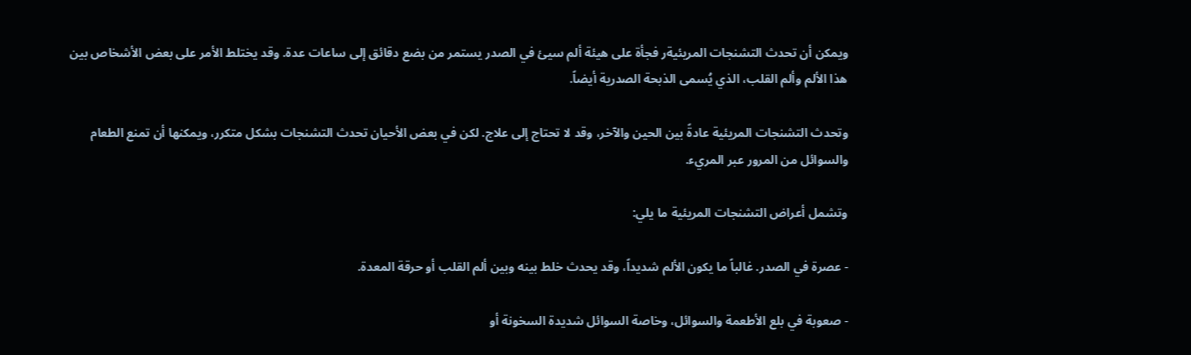ويمكن أن تحدث التشنجات المريئيةر فجأة على هيئة ألم سيئ في الصدر يستمر من بضع دقائق إلى ساعات عدة. وقد يختلط الأمر على بعض الأشخاص بين هذا الألم وألم القلب، الذي يُسمى الذبحة الصدرية أيضاً.

وتحدث التشنجات المريئية عادةً بين الحين والآخر، وقد لا تحتاج إلى علاج. لكن في بعض الأحيان تحدث التشنجات بشكل متكرر، ويمكنها أن تمنع الطعام والسوائل من المرور عبر المريء.

وتشمل أعراض التشنجات المريئية ما يلي:

- عصرة في الصدر. غالباً ما يكون الألم شديداً، وقد يحدث خلط بينه وبين ألم القلب أو حرقة المعدة.

- صعوبة في بلع الأطعمة والسوائل، وخاصة السوائل شديدة السخونة أو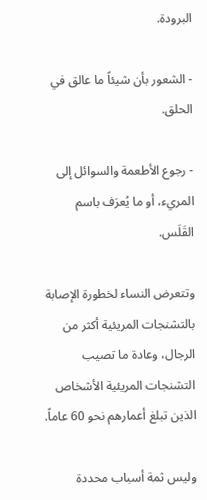البرودة.

- الشعور بأن شيئاً ما عالق في الحلق.

- رجوع الأطعمة والسوائل إلى المريء، أو ما يُعرَف باسم القَلَس.

وتتعرض النساء لخطورة الإصابة بالتشنجات المريئية أكثر من الرجال، وعادة ما تصيب التشنجات المريئية الأشخاص الذين تبلغ أعمارهم نحو 60 عاماً.

وليس ثمة أسباب محددة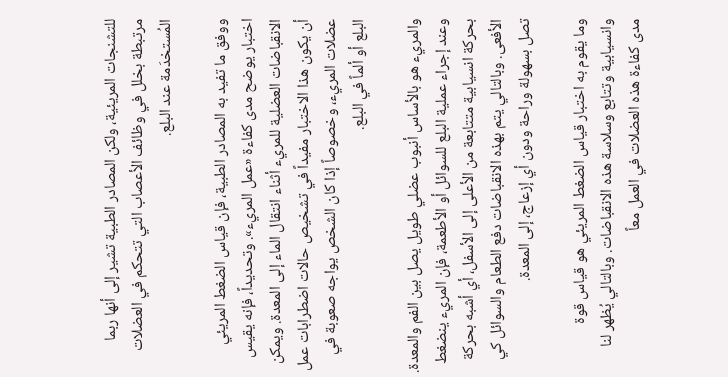للتشنجات المريئية، ولكن المصادر الطبية تشير إلى أنها ربما مرتبطة بخلل في وظائف الأعصاب التي تتحكم في العضلات المُستخدَمة عند البلع.

ووفق ما تفيد به المصادر الطبية، فإن قياس الضغط المريئي اختبار يوضح مدى كفاءة «عمل المريء». وتحديداً، فإنه يقيس الانقباضات العضلية للمريء أثناء انتقال الماء إلى المعدة. ويمكن أن يكون هذا الاختبار مفيداً في تشخيص حالات اضطرابات عمل عضلات المريء، وخصوصاً إذا كان الشخص يواجه صعوبة في البلع أو ألماً في البلع.

والمريء هو بالأساس أنبوب عضلي طويل يصل بين الفم والمعدة. وعند إجراء عملية البلع للسوائل أو الأطعمة، فإن المريء ينضغط بحركة انسيابية متتابعة من الأعلى إلى الأسفل، أي أشبه بحركة الأفعى. وبالتالي يتم بهذه الانقباضات دفع الطعام والسوائل كي تصل بسهولة وراحة ودون أي إزعاج، إلى المعدة.

وما يقوم به اختبار قياس الضغط المريئي هو قياس قوة وانسيابية وتتابع وسلاسة هذه الانقباضات. وبالتالي يُظهر لنا مدى كفاءة هذه العضلات في العمل معاً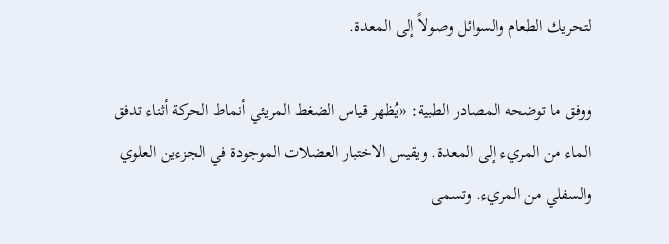لتحريك الطعام والسوائل وصولاً إلى المعدة.

ووفق ما توضحه المصادر الطبية: «يُظهر قياس الضغط المريئي أنماط الحركة أثناء تدفق الماء من المريء إلى المعدة. ويقيس الاختبار العضلات الموجودة في الجزءين العلوي والسفلي من المريء. وتسمى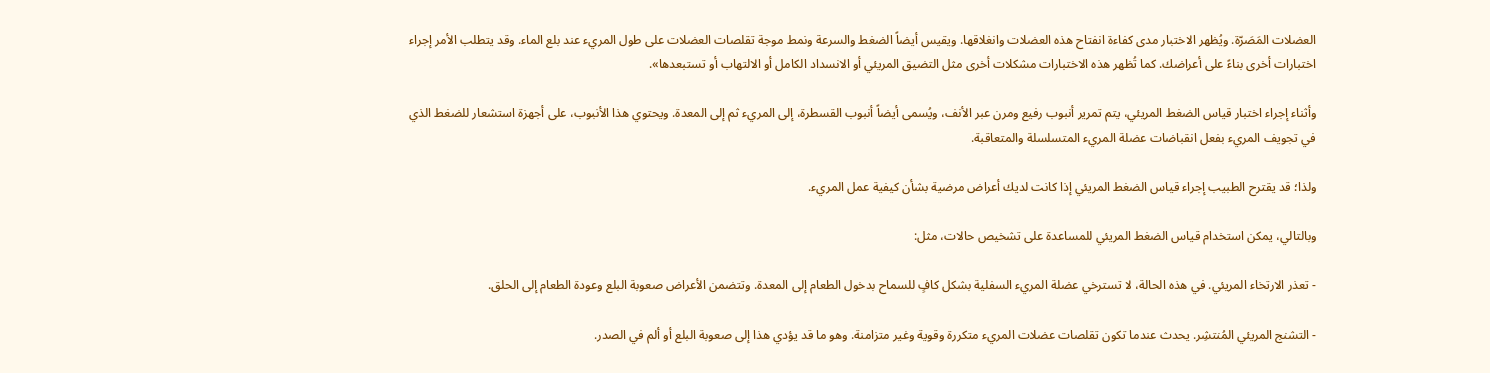العضلات المَصَرّة. ويُظهر الاختبار مدى كفاءة انفتاح هذه العضلات وانغلاقها. ويقيس أيضاً الضغط والسرعة ونمط موجة تقلصات العضلات على طول المريء عند بلع الماء. وقد يتطلب الأمر إجراء اختبارات أخرى بناءً على أعراضك. كما تُظهر هذه الاختبارات مشكلات أخرى مثل التضيق المريئي أو الانسداد الكامل أو الالتهاب أو تستبعدها».

وأثناء إجراء اختبار قياس الضغط المريئي، يتم تمرير أنبوب رفيع ومرن عبر الأنف، ويُسمى أيضاً أنبوب القسطرة، إلى المريء ثم إلى المعدة. ويحتوي هذا الأنبوب، على أجهزة استشعار للضغط الذي في تجويف المريء بفعل انقباضات عضلة المريء المتسلسلة والمتعاقبة.

ولذا؛ قد يقترح الطبيب إجراء قياس الضغط المريئي إذا كانت لديك أعراض مرضية بشأن كيفية عمل المريء.

وبالتالي، يمكن استخدام قياس الضغط المريئي للمساعدة على تشخيص حالات، مثل:

- تعذر الارتخاء المريئي. في هذه الحالة، لا تسترخي عضلة المريء السفلية بشكل كافٍ للسماح بدخول الطعام إلى المعدة. وتتضمن الأعراض صعوبة البلع وعودة الطعام إلى الحلق.

- التشنج المريئي المُنتشِر. يحدث عندما تكون تقلصات عضلات المريء متكررة وقوية وغير متزامنة. وهو ما قد يؤدي هذا إلى صعوبة البلع أو ألم في الصدر.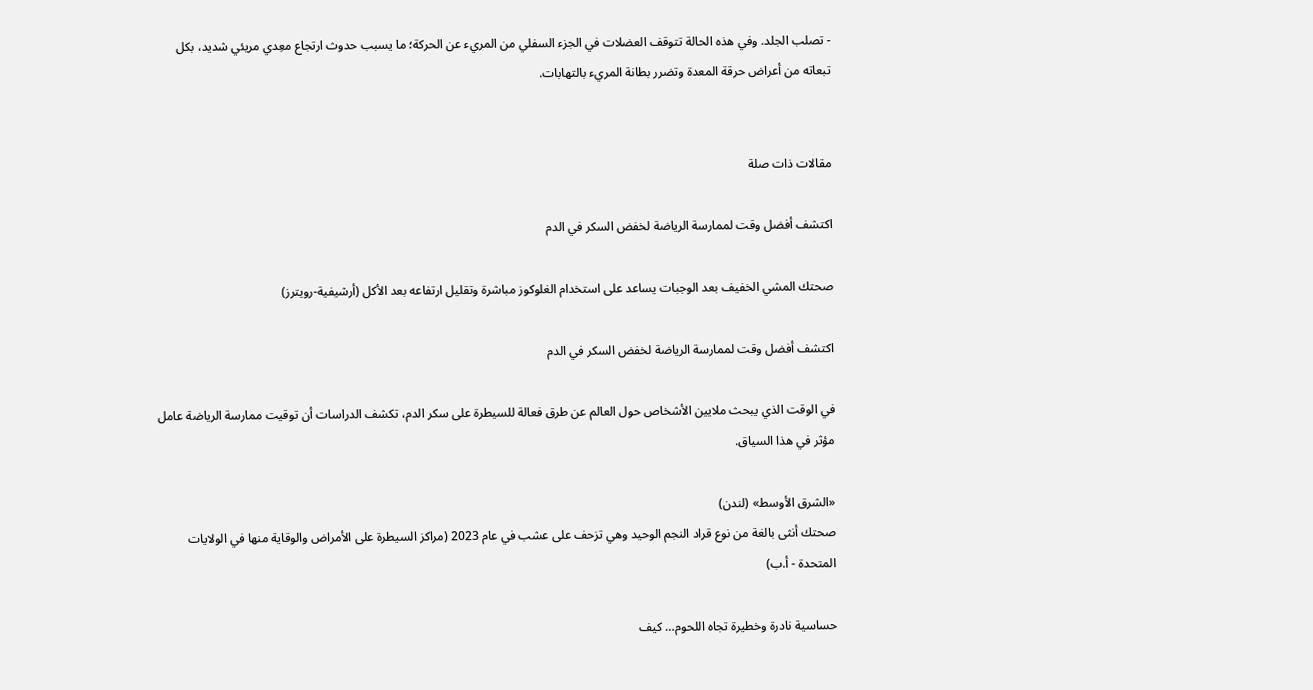- تصلب الجلد. وفي هذه الحالة تتوقف العضلات في الجزء السفلي من المريء عن الحركة؛ ما يسبب حدوث ارتجاع معِدي مريئي شديد، بكل تبعاته من أعراض حرقة المعدة وتضرر بطانة المريء بالتهابات.


مقالات ذات صلة

اكتشف أفضل وقت لممارسة الرياضة لخفض السكر في الدم

صحتك المشي الخفيف بعد الوجبات يساعد على استخدام الغلوكوز مباشرة وتقليل ارتفاعه بعد الأكل (أرشيفية-رويترز)

اكتشف أفضل وقت لممارسة الرياضة لخفض السكر في الدم

في الوقت الذي يبحث ملايين الأشخاص حول العالم عن طرق فعالة للسيطرة على سكر الدم، تكشف الدراسات أن توقيت ممارسة الرياضة عامل مؤثر في هذا السياق.

«الشرق الأوسط» (لندن)
صحتك أنثى بالغة من نوع قراد النجم الوحيد وهي تزحف على عشب في عام 2023 (مراكز السيطرة على الأمراض والوقاية منها في الولايات المتحدة - أ.ب)

حساسية نادرة وخطيرة تجاه اللحوم… كيف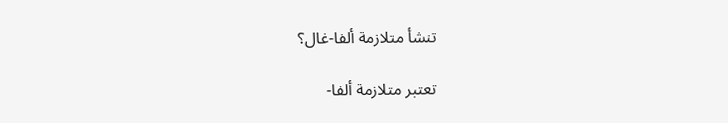تنشأ متلازمة ألفا-غال؟

تعتبر متلازمة ألفا-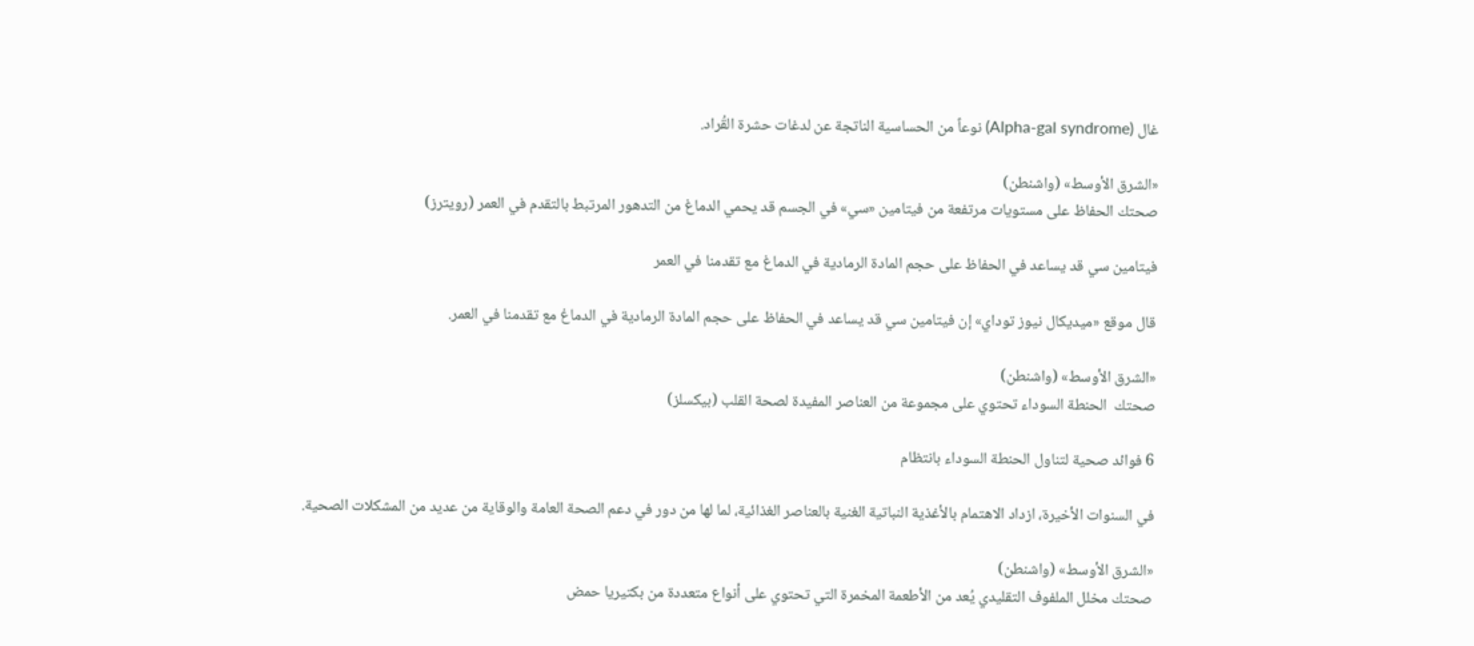غال (Alpha-gal syndrome) نوعاً من الحساسية الناتجة عن لدغات حشرة القُراد.

«الشرق الأوسط» (واشنطن)
صحتك الحفاظ على مستويات مرتفعة من فيتامين «سي» في الجسم قد يحمي الدماغ من التدهور المرتبط بالتقدم في العمر (رويترز)

فيتامين سي قد يساعد في الحفاظ على حجم المادة الرمادية في الدماغ مع تقدمنا في العمر

قال موقع «ميديكال نيوز توداي» إن فيتامين سي قد يساعد في الحفاظ على حجم المادة الرمادية في الدماغ مع تقدمنا في العمر.

«الشرق الأوسط» (واشنطن)
صحتك  الحنطة السوداء تحتوي على مجموعة من العناصر المفيدة لصحة القلب (بيكسلز)

6 فوائد صحية لتناول الحنطة السوداء بانتظام

في السنوات الأخيرة، ازداد الاهتمام بالأغذية النباتية الغنية بالعناصر الغذائية، لما لها من دور في دعم الصحة العامة والوقاية من عديد من المشكلات الصحية.

«الشرق الأوسط» (واشنطن)
صحتك مخلل الملفوف التقليدي يُعد من الأطعمة المخمرة التي تحتوي على أنواع متعددة من بكتيريا حمض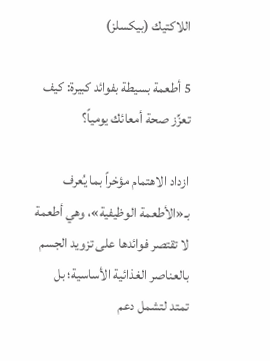اللاكتيك (بيكسلز)

5 أطعمة بسيطة بفوائد كبيرة: كيف تعزِّز صحة أمعائك يومياً؟

ازداد الاهتمام مؤخراً بما يُعرف بـ«الأطعمة الوظيفية»، وهي أطعمة لا تقتصر فوائدها على تزويد الجسم بالعناصر الغذائية الأساسية؛ بل تمتد لتشمل دعم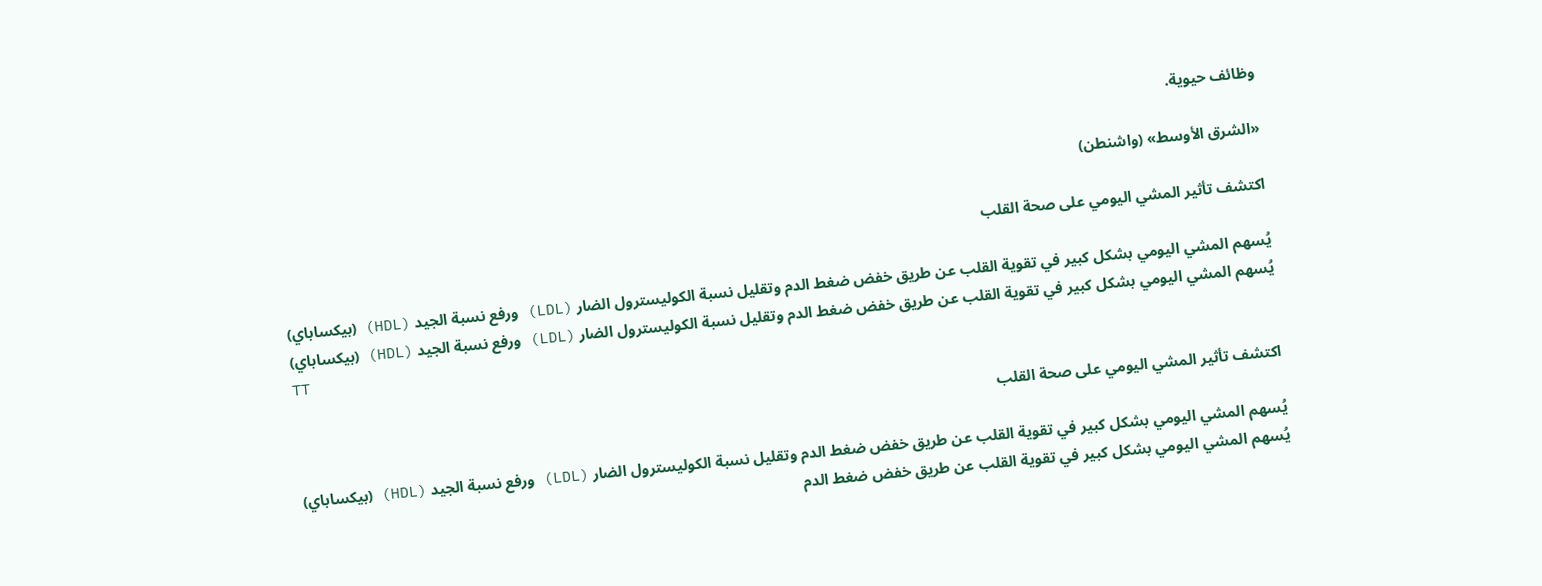وظائف حيوية.

«الشرق الأوسط» (واشنطن)

اكتشف تأثير المشي اليومي على صحة القلب

يُسهم المشي اليومي بشكل كبير في تقوية القلب عن طريق خفض ضغط الدم وتقليل نسبة الكوليسترول الضار (LDL) ورفع نسبة الجيد (HDL) (بيكساباي)
يُسهم المشي اليومي بشكل كبير في تقوية القلب عن طريق خفض ضغط الدم وتقليل نسبة الكوليسترول الضار (LDL) ورفع نسبة الجيد (HDL) (بيكساباي)
TT

اكتشف تأثير المشي اليومي على صحة القلب

يُسهم المشي اليومي بشكل كبير في تقوية القلب عن طريق خفض ضغط الدم وتقليل نسبة الكوليسترول الضار (LDL) ورفع نسبة الجيد (HDL) (بيكساباي)
يُسهم المشي اليومي بشكل كبير في تقوية القلب عن طريق خفض ضغط الدم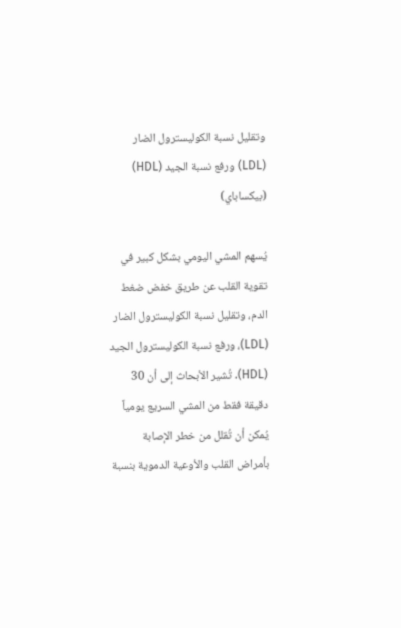وتقليل نسبة الكوليسترول الضار (LDL) ورفع نسبة الجيد (HDL) (بيكساباي)

يُسهم المشي اليومي بشكل كبير في تقوية القلب عن طريق خفض ضغط الدم، وتقليل نسبة الكوليسترول الضار (LDL)، ورفع نسبة الكوليسترول الجيد (HDL). تُشير الأبحاث إلى أن 30 دقيقة فقط من المشي السريع يومياً يُمكن أن تُقلل من خطر الإصابة بأمراض القلب والأوعية الدموية بنسبة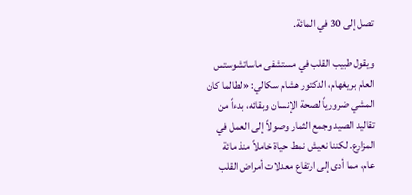تصل إلى 30 في المائة.

ويقول طبيب القلب في مستشفى ماساتشوستس العام بريغهام، الدكتور هشام سكالي: «لطالما كان المشي ضرورياً لصحة الإنسان وبقائه، بدءاً من تقاليد الصيد وجمع الثمار وصولاً إلى العمل في المزارع. لكننا نعيش نمط حياة خاملاً منذ مائة عام، مما أدى إلى ارتفاع معدلات أمراض القلب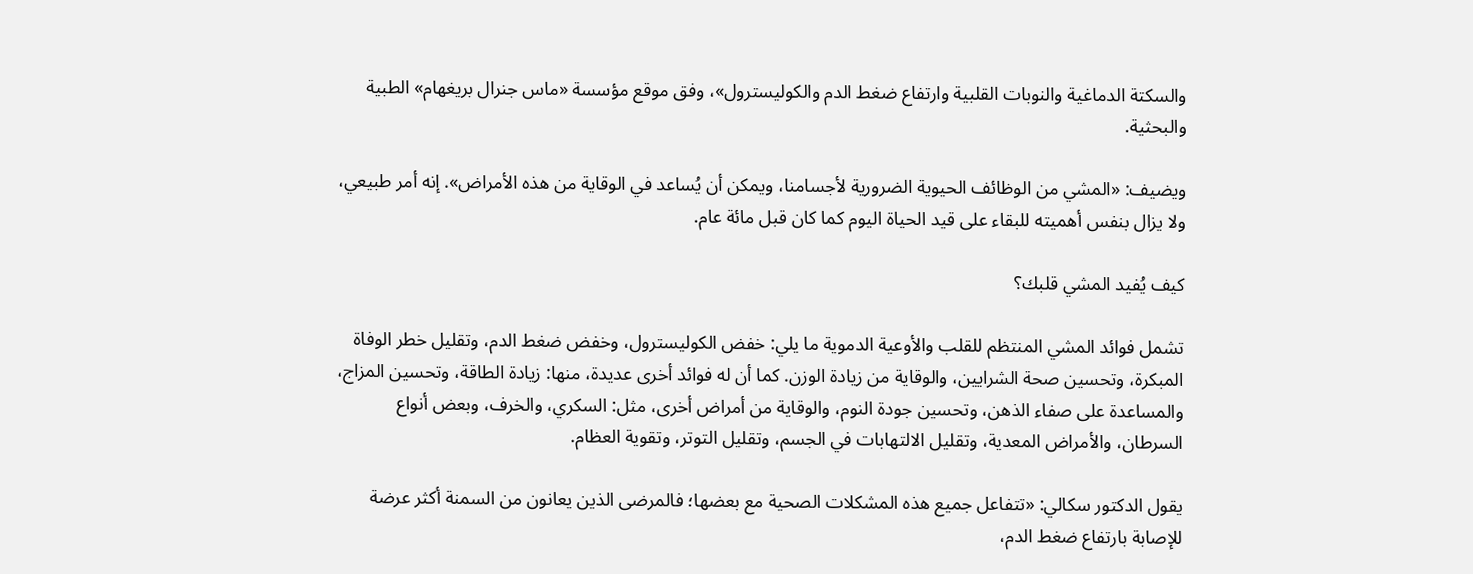والسكتة الدماغية والنوبات القلبية وارتفاع ضغط الدم والكوليسترول»، وفق موقع مؤسسة «ماس جنرال بريغهام» الطبية والبحثية.

ويضيف: «المشي من الوظائف الحيوية الضرورية لأجسامنا، ويمكن أن يُساعد في الوقاية من هذه الأمراض». إنه أمر طبيعي، ولا يزال بنفس أهميته للبقاء على قيد الحياة اليوم كما كان قبل مائة عام.

كيف يُفيد المشي قلبك؟

تشمل فوائد المشي المنتظم للقلب والأوعية الدموية ما يلي: خفض الكوليسترول، وخفض ضغط الدم، وتقليل خطر الوفاة المبكرة، وتحسين صحة الشرايين، والوقاية من زيادة الوزن. كما أن له فوائد أخرى عديدة، منها: زيادة الطاقة، وتحسين المزاج، والمساعدة على صفاء الذهن، وتحسين جودة النوم، والوقاية من أمراض أخرى، مثل: السكري، والخرف، وبعض أنواع السرطان، والأمراض المعدية، وتقليل الالتهابات في الجسم، وتقليل التوتر، وتقوية العظام.

يقول الدكتور سكالي: «تتفاعل جميع هذه المشكلات الصحية مع بعضها؛ فالمرضى الذين يعانون من السمنة أكثر عرضة للإصابة بارتفاع ضغط الدم،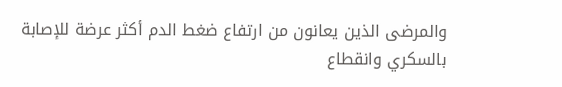والمرضى الذين يعانون من ارتفاع ضغط الدم أكثر عرضة للإصابة بالسكري وانقطاع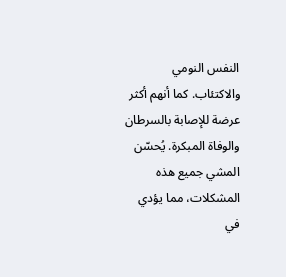النفس النومي والاكتئاب. كما أنهم أكثر عرضة للإصابة بالسرطان والوفاة المبكرة. يُحسّن المشي جميع هذه المشكلات، مما يؤدي في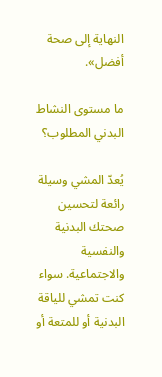النهاية إلى صحة أفضل».

ما مستوى النشاط البدني المطلوب؟

يُعدّ المشي وسيلة رائعة لتحسين صحتك البدنية والنفسية والاجتماعية. سواء كنت تمشي للياقة البدنية أو للمتعة أو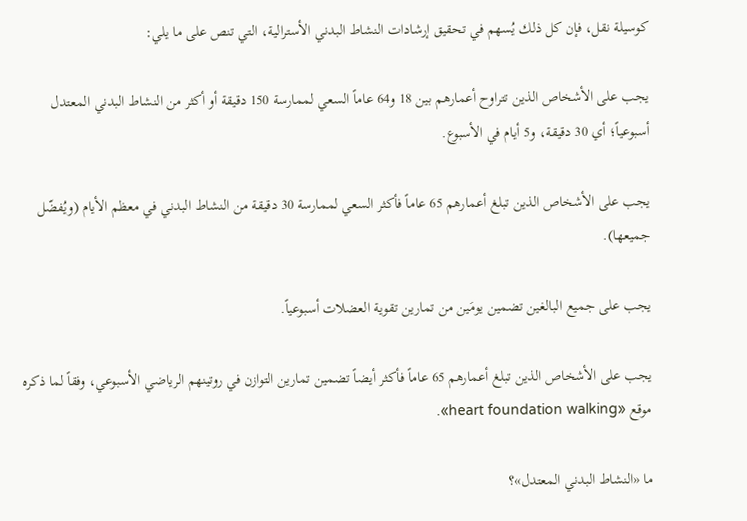كوسيلة نقل، فإن كل ذلك يُسهم في تحقيق إرشادات النشاط البدني الأسترالية، التي تنص على ما يلي:

يجب على الأشخاص الذين تتراوح أعمارهم بين 18 و64 عاماً السعي لممارسة 150 دقيقة أو أكثر من النشاط البدني المعتدل أسبوعياً؛ أي 30 دقيقة، و5 أيام في الأسبوع.

يجب على الأشخاص الذين تبلغ أعمارهم 65 عاماً فأكثر السعي لممارسة 30 دقيقة من النشاط البدني في معظم الأيام (ويُفضّل جميعها).

يجب على جميع البالغين تضمين يومَين من تمارين تقوية العضلات أسبوعياً.

يجب على الأشخاص الذين تبلغ أعمارهم 65 عاماً فأكثر أيضاً تضمين تمارين التوازن في روتينهم الرياضي الأسبوعي، وفقاً لما ذكره موقع «heart foundation walking».

ما «النشاط البدني المعتدل»؟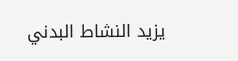يزيد النشاط البدني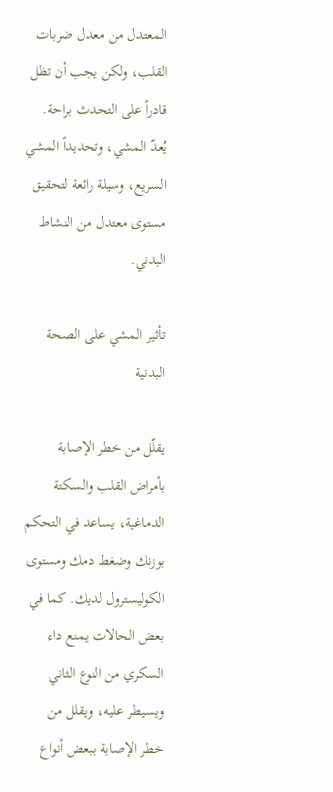المعتدل من معدل ضربات القلب، ولكن يجب أن تظل قادراً على التحدث براحة. يُعدّ المشي، وتحديداً المشي السريع، وسيلة رائعة لتحقيق مستوى معتدل من النشاط البدني.

تأثير المشي على الصحة البدنية

يقلّل من خطر الإصابة بأمراض القلب والسكتة الدماغية، يساعد في التحكم بوزنك وضغط دمك ومستوى الكوليسترول لديك. كما في بعض الحالات يمنع داء السكري من النوع الثاني ويسيطر عليه، ويقلل من خطر الإصابة ببعض أنواع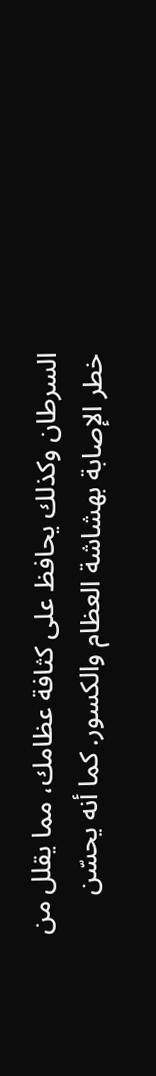السرطان وكذلك يحافظ على كثافة عظامك، مما يقلل من خطر الإصابة بهشاشة العظام والكسور. كما أنه يحسّن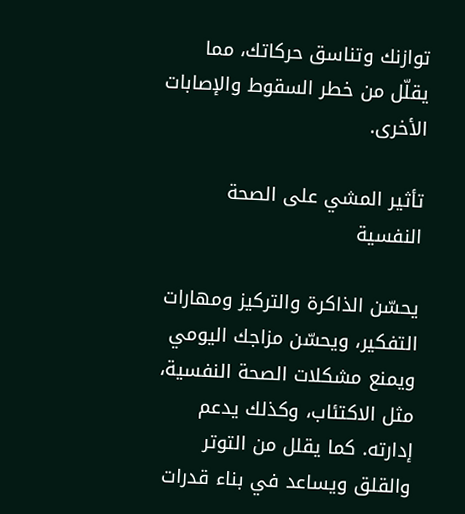توازنك وتناسق حركاتك، مما يقلّل من خطر السقوط والإصابات الأخرى.

تأثير المشي على الصحة النفسية

يحسّن الذاكرة والتركيز ومهارات التفكير، ويحسّن مزاجك اليومي ويمنع مشكلات الصحة النفسية، مثل الاكتئاب، وكذلك يدعم إدارته. كما يقلل من التوتر والقلق ويساعد في بناء قدرات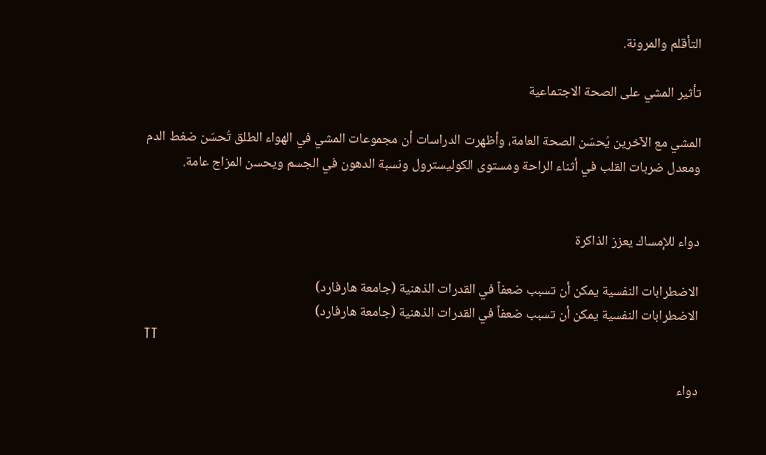التأقلم والمرونة.

تأثير المشي على الصحة الاجتماعية

المشي مع الآخرين يُحسّن الصحة العامة، وأظهرت الدراسات أن مجموعات المشي في الهواء الطلق تُحسّن ضغط الدم ومعدل ضربات القلب في أثناء الراحة ومستوى الكوليسترول ونسبة الدهون في الجسم ويحسن المزاج عامة.


دواء للإمساك يعزز الذاكرة

الاضطرابات النفسية يمكن أن تسبب ضعفاً في القدرات الذهنية (جامعة هارفارد)
الاضطرابات النفسية يمكن أن تسبب ضعفاً في القدرات الذهنية (جامعة هارفارد)
TT

دواء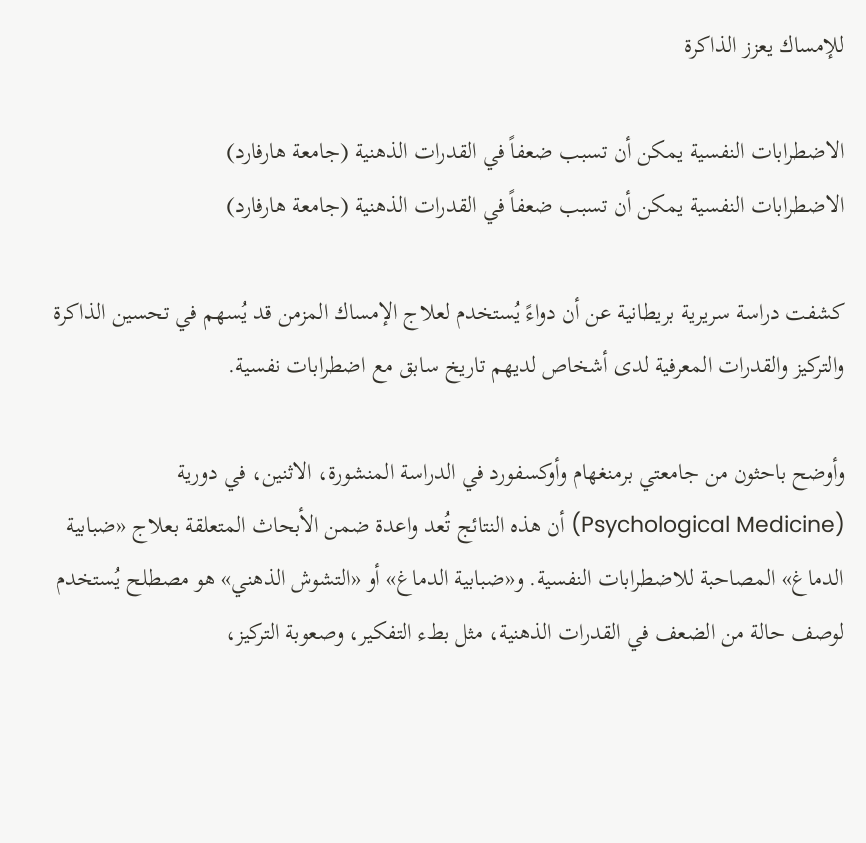للإمساك يعزز الذاكرة

الاضطرابات النفسية يمكن أن تسبب ضعفاً في القدرات الذهنية (جامعة هارفارد)
الاضطرابات النفسية يمكن أن تسبب ضعفاً في القدرات الذهنية (جامعة هارفارد)

كشفت دراسة سريرية بريطانية عن أن دواءً يُستخدم لعلاج الإمساك المزمن قد يُسهم في تحسين الذاكرة والتركيز والقدرات المعرفية لدى أشخاص لديهم تاريخ سابق مع اضطرابات نفسية.

وأوضح باحثون من جامعتي برمنغهام وأوكسفورد في الدراسة المنشورة، الاثنين، في دورية (Psychological Medicine) أن هذه النتائج تُعد واعدة ضمن الأبحاث المتعلقة بعلاج «ضبابية الدماغ» المصاحبة للاضطرابات النفسية. و«ضبابية الدماغ» أو «التشوش الذهني» هو مصطلح يُستخدم لوصف حالة من الضعف في القدرات الذهنية، مثل بطء التفكير، وصعوبة التركيز،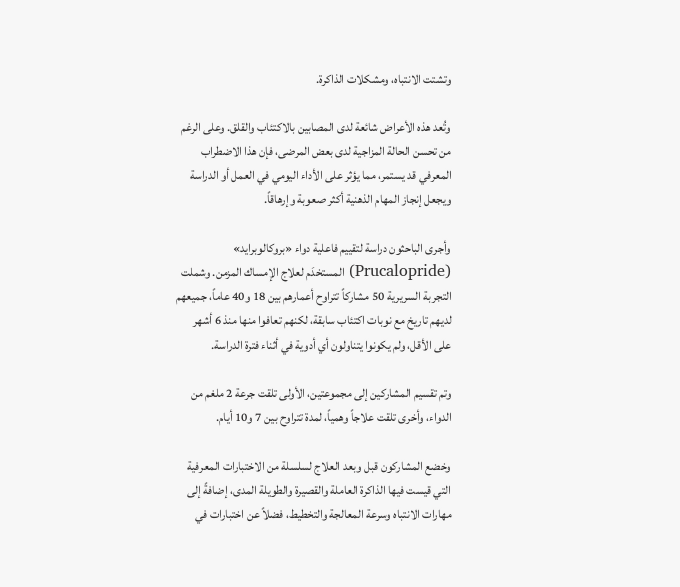وتشتت الانتباه، ومشكلات الذاكرة.

وتُعد هذه الأعراض شائعة لدى المصابين بالاكتئاب والقلق. وعلى الرغم من تحسن الحالة المزاجية لدى بعض المرضى، فإن هذا الاضطراب المعرفي قد يستمر، مما يؤثر على الأداء اليومي في العمل أو الدراسة ويجعل إنجاز المهام الذهنية أكثر صعوبة وإرهاقاً.

وأجرى الباحثون دراسة لتقييم فاعلية دواء «بروكالوبرايد» (Prucalopride) المستخدَم لعلاج الإمساك المزمن. وشملت التجربة السريرية 50 مشاركاً تتراوح أعمارهم بين 18 و40 عاماً، جميعهم لديهم تاريخ مع نوبات اكتئاب سابقة، لكنهم تعافوا منها منذ 6 أشهر على الأقل، ولم يكونوا يتناولون أي أدوية في أثناء فترة الدراسة.

وتم تقسيم المشاركين إلى مجموعتين، الأولى تلقت جرعة 2 ملغم من الدواء، وأخرى تلقت علاجاً وهمياً، لمدة تتراوح بين 7 و10 أيام.

وخضع المشاركون قبل وبعد العلاج لسلسلة من الاختبارات المعرفية التي قيست فيها الذاكرة العاملة والقصيرة والطويلة المدى، إضافةً إلى مهارات الانتباه وسرعة المعالجة والتخطيط، فضلاً عن اختبارات في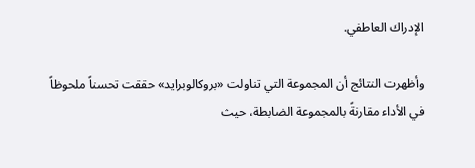الإدراك العاطفي.

وأظهرت النتائج أن المجموعة التي تناولت «بروكالوبرايد» حققت تحسناً ملحوظاً في الأداء مقارنةً بالمجموعة الضابطة، حيث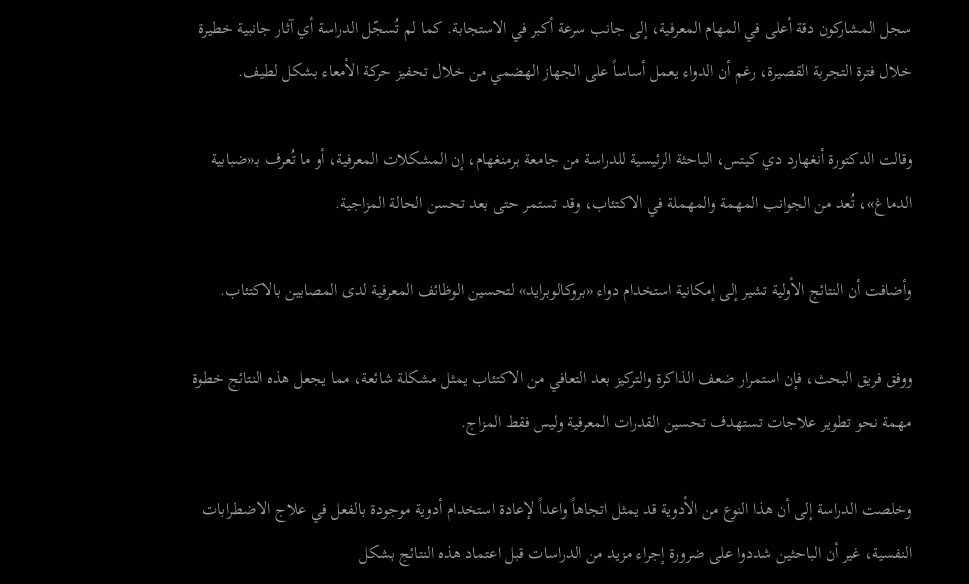سجل المشاركون دقة أعلى في المهام المعرفية، إلى جانب سرعة أكبر في الاستجابة. كما لم تُسجّل الدراسة أي آثار جانبية خطيرة خلال فترة التجربة القصيرة، رغم أن الدواء يعمل أساساً على الجهاز الهضمي من خلال تحفيز حركة الأمعاء بشكل لطيف.

وقالت الدكتورة أنغهارد دي كيتس، الباحثة الرئيسية للدراسة من جامعة برمنغهام، إن المشكلات المعرفية، أو ما تُعرف بـ«ضبابية الدماغ»، تُعد من الجوانب المهمة والمهملة في الاكتئاب، وقد تستمر حتى بعد تحسن الحالة المزاجية.

وأضافت أن النتائج الأولية تشير إلى إمكانية استخدام دواء «بروكالوبرايد» لتحسين الوظائف المعرفية لدى المصابين بالاكتئاب.

ووفق فريق البحث، فإن استمرار ضعف الذاكرة والتركيز بعد التعافي من الاكتئاب يمثل مشكلة شائعة، مما يجعل هذه النتائج خطوة مهمة نحو تطوير علاجات تستهدف تحسين القدرات المعرفية وليس فقط المزاج.

وخلصت الدراسة إلى أن هذا النوع من الأدوية قد يمثل اتجاهاً واعداً لإعادة استخدام أدوية موجودة بالفعل في علاج الاضطرابات النفسية، غير أن الباحثين شددوا على ضرورة إجراء مزيد من الدراسات قبل اعتماد هذه النتائج بشكل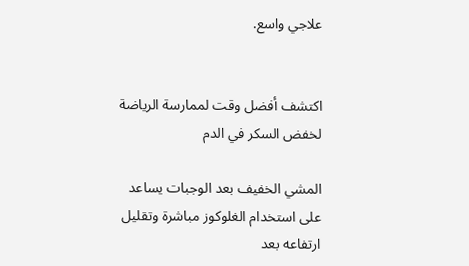علاجي واسع.


اكتشف أفضل وقت لممارسة الرياضة لخفض السكر في الدم

المشي الخفيف بعد الوجبات يساعد على استخدام الغلوكوز مباشرة وتقليل ارتفاعه بعد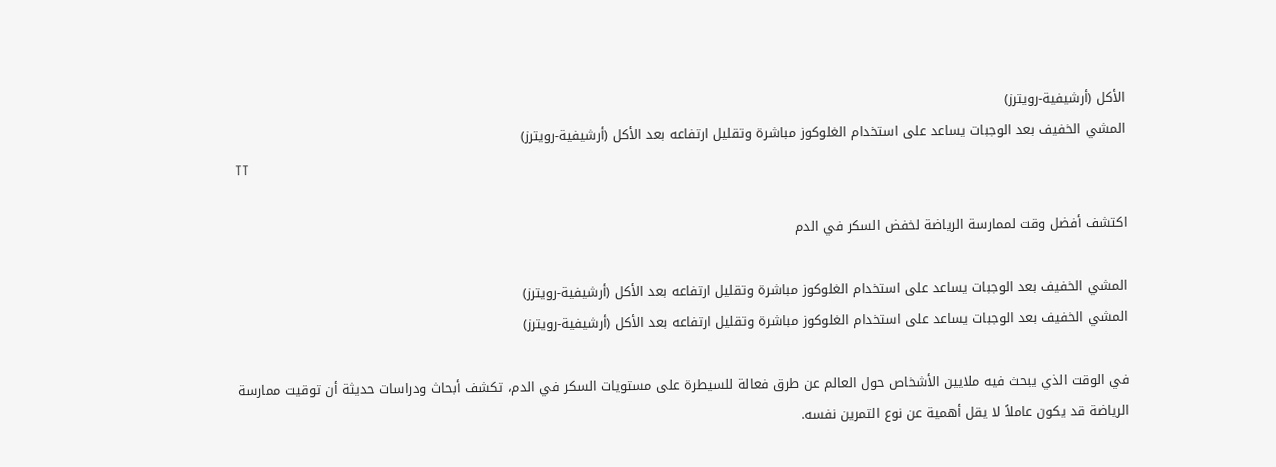الأكل (أرشيفية-رويترز)
المشي الخفيف بعد الوجبات يساعد على استخدام الغلوكوز مباشرة وتقليل ارتفاعه بعد الأكل (أرشيفية-رويترز)
TT

اكتشف أفضل وقت لممارسة الرياضة لخفض السكر في الدم

المشي الخفيف بعد الوجبات يساعد على استخدام الغلوكوز مباشرة وتقليل ارتفاعه بعد الأكل (أرشيفية-رويترز)
المشي الخفيف بعد الوجبات يساعد على استخدام الغلوكوز مباشرة وتقليل ارتفاعه بعد الأكل (أرشيفية-رويترز)

في الوقت الذي يبحث فيه ملايين الأشخاص حول العالم عن طرق فعالة للسيطرة على مستويات السكر في الدم، تكشف أبحاث ودراسات حديثة أن توقيت ممارسة الرياضة قد يكون عاملاً لا يقل أهمية عن نوع التمرين نفسه.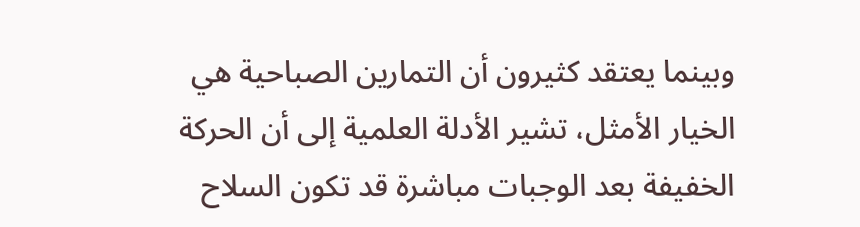وبينما يعتقد كثيرون أن التمارين الصباحية هي الخيار الأمثل، تشير الأدلة العلمية إلى أن الحركة الخفيفة بعد الوجبات مباشرة قد تكون السلاح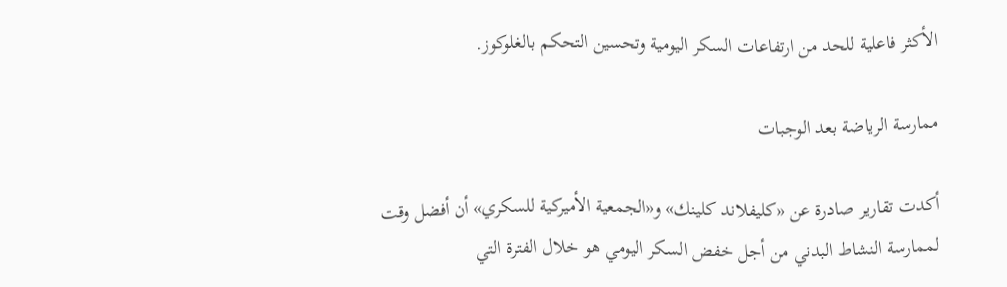الأكثر فاعلية للحد من ارتفاعات السكر اليومية وتحسين التحكم بالغلوكوز.

ممارسة الرياضة بعد الوجبات

أكدت تقارير صادرة عن «كليفلاند كلينك» و«الجمعية الأميركية للسكري» أن أفضل وقت لممارسة النشاط البدني من أجل خفض السكر اليومي هو خلال الفترة التي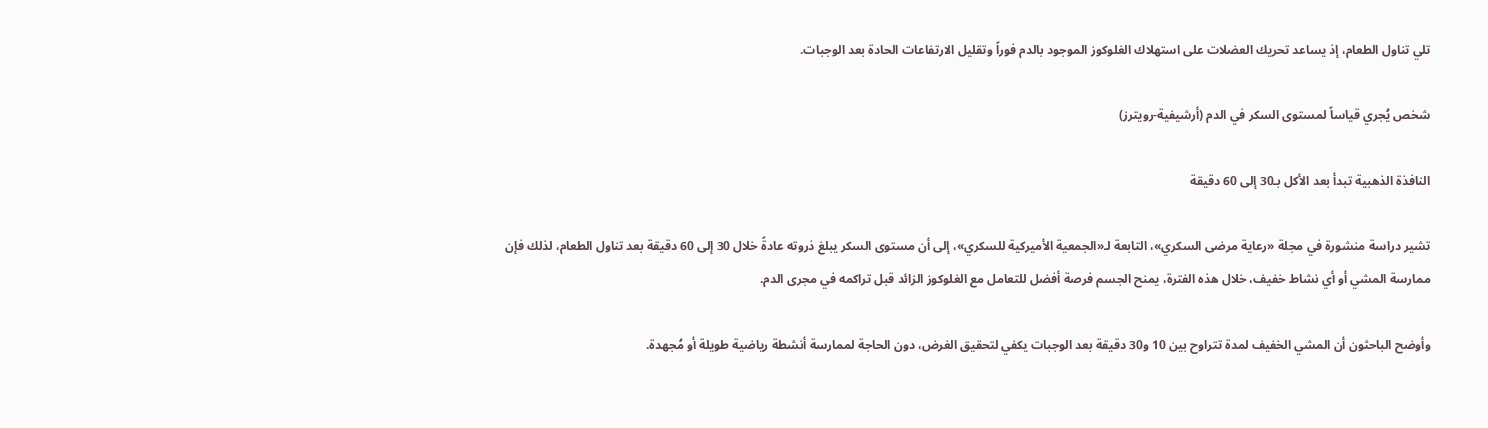تلي تناول الطعام، إذ يساعد تحريك العضلات على استهلاك الغلوكوز الموجود بالدم فوراً وتقليل الارتفاعات الحادة بعد الوجبات.

شخص يُجري قياساً لمستوى السكر في الدم (أرشيفية-رويترز)

النافذة الذهبية تبدأ بعد الأكل بـ30 إلى 60 دقيقة

تشير دراسة منشورة في مجلة «رعاية مرضى السكري»، التابعة لـ«الجمعية الأميركية للسكري»، إلى أن مستوى السكر يبلغ ذروته عادةً خلال 30 إلى 60 دقيقة بعد تناول الطعام، لذلك فإن ممارسة المشي أو أي نشاط خفيف، خلال هذه الفترة، يمنح الجسم فرصة أفضل للتعامل مع الغلوكوز الزائد قبل تراكمه في مجرى الدم.

وأوضح الباحثون أن المشي الخفيف لمدة تتراوح بين 10 و30 دقيقة بعد الوجبات يكفي لتحقيق الغرض، دون الحاجة لممارسة أنشطة رياضية طويلة أو مُجهدة.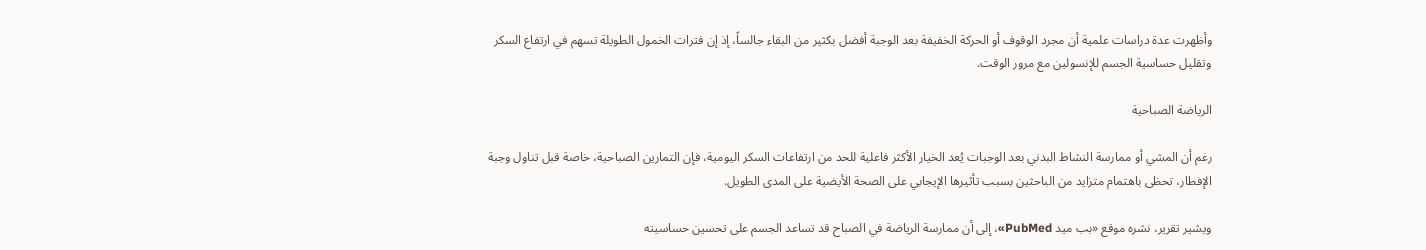وأظهرت عدة دراسات علمية أن مجرد الوقوف أو الحركة الخفيفة بعد الوجبة أفضل بكثير من البقاء جالساً، إذ إن فترات الخمول الطويلة تسهم في ارتفاع السكر وتقليل حساسية الجسم للإنسولين مع مرور الوقت.

الرياضة الصباحية

رغم أن المشي أو ممارسة النشاط البدني بعد الوجبات يُعد الخيار الأكثر فاعلية للحد من ارتفاعات السكر اليومية، فإن التمارين الصباحية، خاصة قبل تناول وجبة الإفطار، تحظى باهتمام متزايد من الباحثين بسبب تأثيرها الإيجابي على الصحة الأيضية على المدى الطويل.

ويشير تقرير، نشره موقع «بب ميد PubMed»، إلى أن ممارسة الرياضة في الصباح قد تساعد الجسم على تحسين حساسيته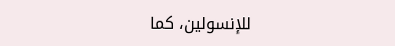للإنسولين، كما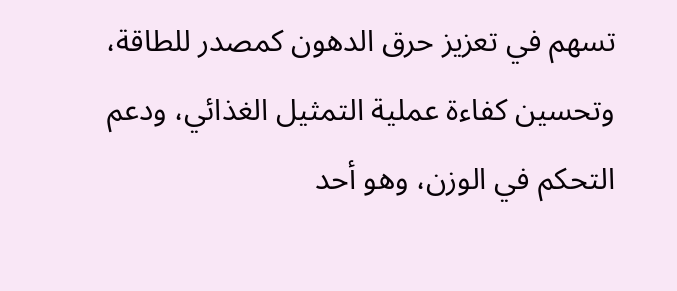تسهم في تعزيز حرق الدهون كمصدر للطاقة، وتحسين كفاءة عملية التمثيل الغذائي، ودعم التحكم في الوزن، وهو أحد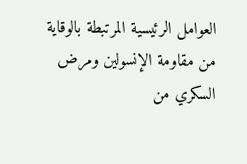العوامل الرئيسية المرتبطة بالوقاية من مقاومة الإنسولين ومرض السكري من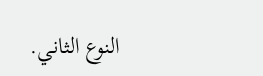النوع الثاني.